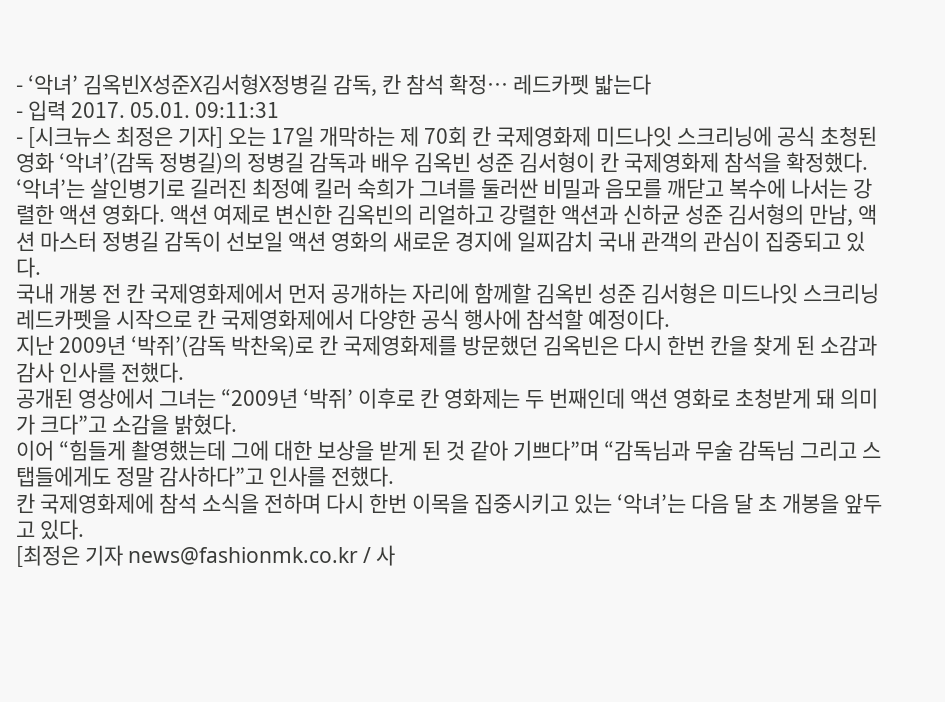- ‘악녀’ 김옥빈X성준X김서형X정병길 감독, 칸 참석 확정… 레드카펫 밟는다
- 입력 2017. 05.01. 09:11:31
- [시크뉴스 최정은 기자] 오는 17일 개막하는 제 70회 칸 국제영화제 미드나잇 스크리닝에 공식 초청된 영화 ‘악녀’(감독 정병길)의 정병길 감독과 배우 김옥빈 성준 김서형이 칸 국제영화제 참석을 확정했다.
‘악녀’는 살인병기로 길러진 최정예 킬러 숙희가 그녀를 둘러싼 비밀과 음모를 깨닫고 복수에 나서는 강렬한 액션 영화다. 액션 여제로 변신한 김옥빈의 리얼하고 강렬한 액션과 신하균 성준 김서형의 만남, 액션 마스터 정병길 감독이 선보일 액션 영화의 새로운 경지에 일찌감치 국내 관객의 관심이 집중되고 있다.
국내 개봉 전 칸 국제영화제에서 먼저 공개하는 자리에 함께할 김옥빈 성준 김서형은 미드나잇 스크리닝 레드카펫을 시작으로 칸 국제영화제에서 다양한 공식 행사에 참석할 예정이다.
지난 2009년 ‘박쥐’(감독 박찬욱)로 칸 국제영화제를 방문했던 김옥빈은 다시 한번 칸을 찾게 된 소감과 감사 인사를 전했다.
공개된 영상에서 그녀는 “2009년 ‘박쥐’ 이후로 칸 영화제는 두 번째인데 액션 영화로 초청받게 돼 의미가 크다”고 소감을 밝혔다.
이어 “힘들게 촬영했는데 그에 대한 보상을 받게 된 것 같아 기쁘다”며 “감독님과 무술 감독님 그리고 스탭들에게도 정말 감사하다”고 인사를 전했다.
칸 국제영화제에 참석 소식을 전하며 다시 한번 이목을 집중시키고 있는 ‘악녀’는 다음 달 초 개봉을 앞두고 있다.
[최정은 기자 news@fashionmk.co.kr / 사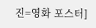진=영화 포스터]